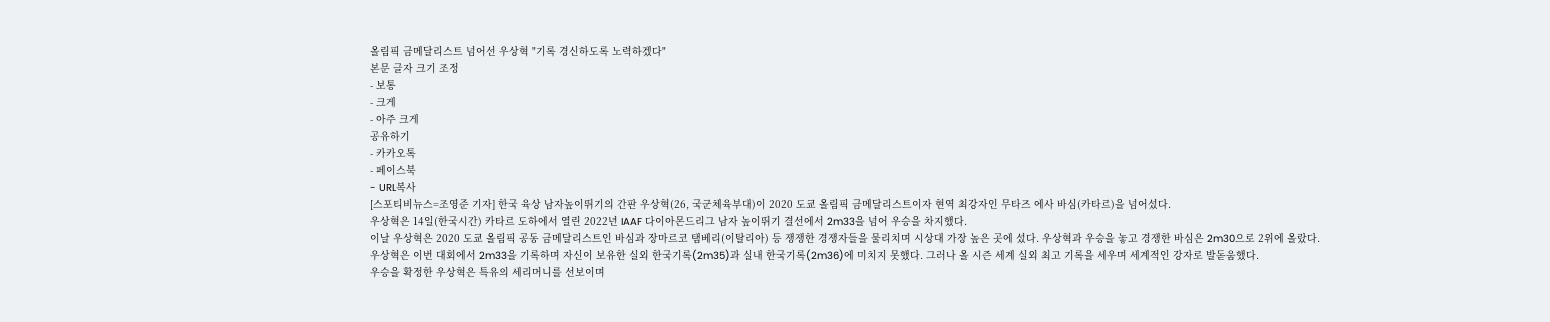올림픽 금메달리스트 넘어선 우상혁 "기록 경신하도록 노력하겠다"
본문 글자 크기 조정
- 보통
- 크게
- 아주 크게
공유하기
- 카카오톡
- 페이스북
- URL복사
[스포티비뉴스=조영준 기자] 한국 육상 남자높이뛰기의 간판 우상혁(26, 국군체육부대)이 2020 도쿄 올림픽 금메달리스트이자 현역 최강자인 무타즈 에사 바심(카타르)을 넘어섰다.
우상혁은 14일(한국시간) 카타르 도하에서 열린 2022년 IAAF 다이아몬드리그 남자 높이뛰기 결선에서 2m33을 넘어 우승을 차지했다.
이날 우상혁은 2020 도쿄 올림픽 공동 금메달리스트인 바심과 장마르코 탬베리(이탈리아) 등 쟁쟁한 경쟁자들을 물리치며 시상대 가장 높은 곳에 섰다. 우상혁과 우승을 놓고 경쟁한 바심은 2m30으로 2위에 올랐다.
우상혁은 이번 대회에서 2m33을 기록하며 자신이 보유한 실외 한국기록(2m35)과 실내 한국기록(2m36)에 미치지 못했다. 그러나 올 시즌 세계 실외 최고 기록을 세우며 세계적인 강자로 발돋움했다.
우승을 확정한 우상혁은 특유의 세리머니를 선보이며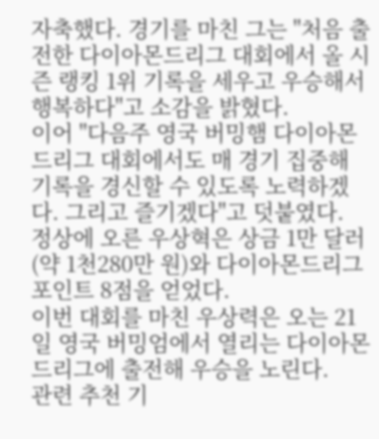자축했다. 경기를 마친 그는 "처음 출전한 다이아몬드리그 대회에서 올 시즌 랭킹 1위 기록을 세우고 우승해서 행복하다"고 소감을 밝혔다.
이어 "다음주 영국 버밍햄 다이아몬드리그 대회에서도 매 경기 집중해 기록을 경신할 수 있도록 노력하겠다. 그리고 즐기겠다"고 덧붙였다.
정상에 오른 우상혁은 상금 1만 달러(약 1천280만 원)와 다이아몬드리그 포인트 8점을 얻었다.
이번 대회를 마친 우상력은 오는 21일 영국 버밍엄에서 열리는 다이아몬드리그에 출전해 우승을 노린다.
관련 추천 기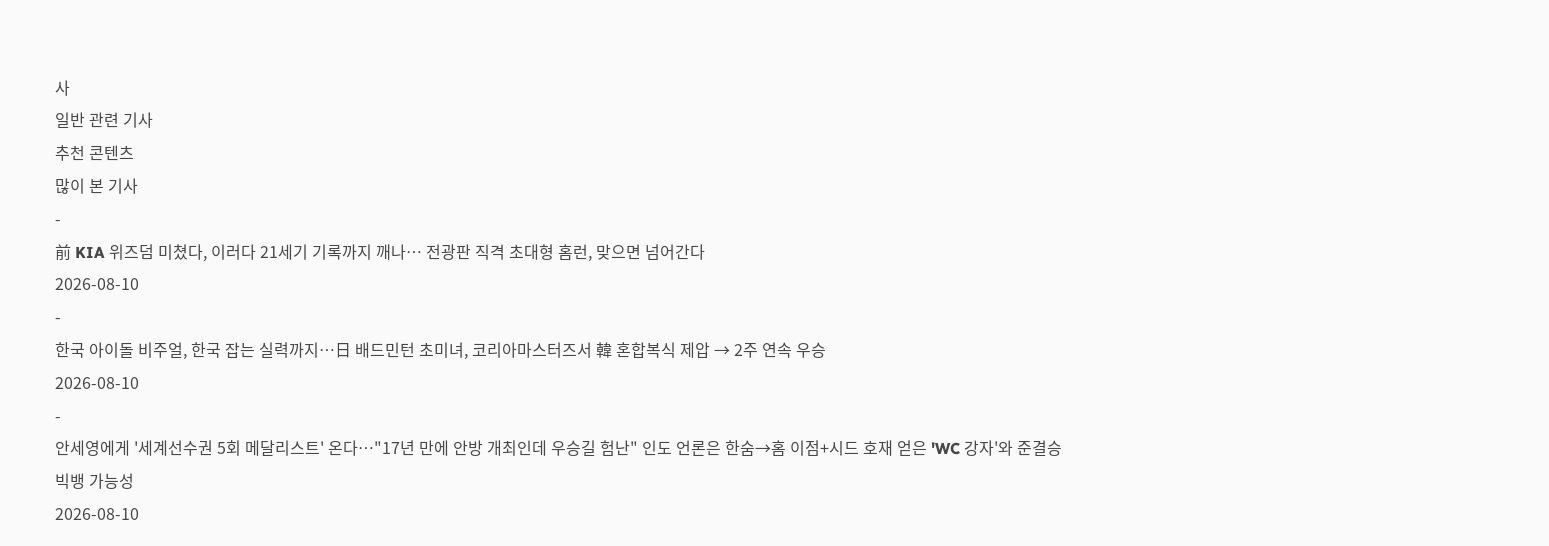사
일반 관련 기사
추천 콘텐츠
많이 본 기사
-
前 KIA 위즈덤 미쳤다, 이러다 21세기 기록까지 깨나… 전광판 직격 초대형 홈런, 맞으면 넘어간다
2026-08-10
-
한국 아이돌 비주얼, 한국 잡는 실력까지…日 배드민턴 초미녀, 코리아마스터즈서 韓 혼합복식 제압 → 2주 연속 우승
2026-08-10
-
안세영에게 '세계선수권 5회 메달리스트' 온다…"17년 만에 안방 개최인데 우승길 험난" 인도 언론은 한숨→홈 이점+시드 호재 얻은 'WC 강자'와 준결승 빅뱅 가능성
2026-08-10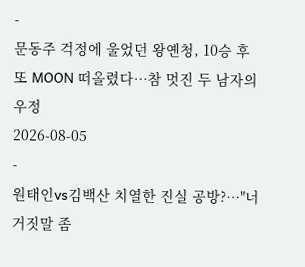-
문동주 걱정에 울었던 왕옌청, 10승 후 또 MOON 떠올렸다…참 멋진 두 남자의 우정
2026-08-05
-
원태인vs김백산 치열한 진실 공방?…"너 거짓말 좀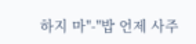하지 마"-"밥 언제 사주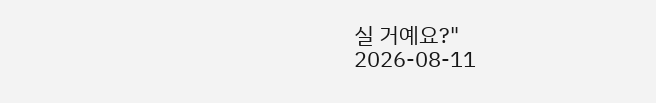실 거예요?"
2026-08-11